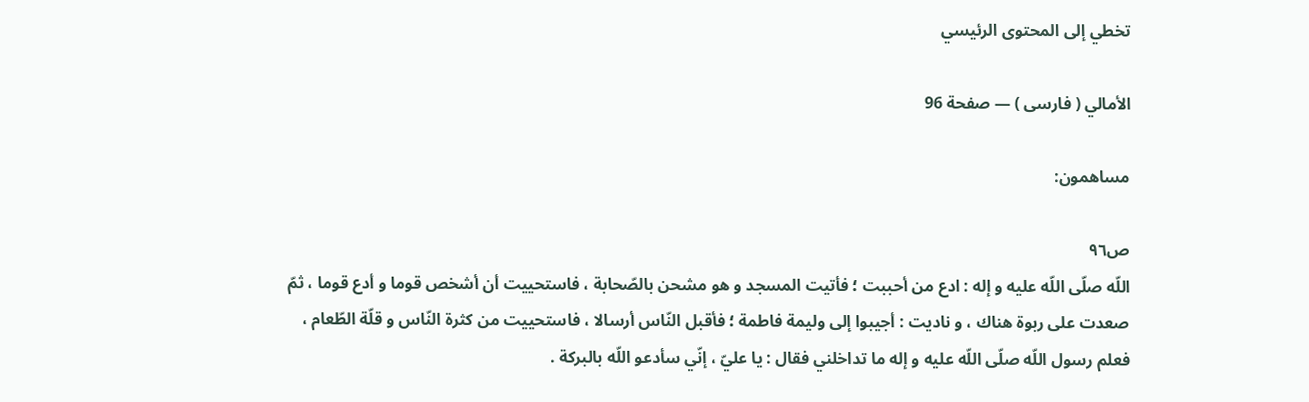تخطي إلى المحتوى الرئيسي

الأمالي ( فارسى ) — صفحة 96

مساهمون:

ص٩٦
اللّه صلّى اللّه عليه و إله : ادع من أحببت ؛ فأتيت المسجد و هو مشحن بالصّحابة ، فاستحييت أن أشخص قوما و أدع قوما ، ثمّ صعدت على ربوة هناك ، و ناديت : أجيبوا إلى وليمة فاطمة ؛ فأقبل النّاس أرسالا ، فاستحييت من كثرة النّاس و قلّة الطّعام ، فعلم رسول اللّه صلّى اللّه عليه و إله ما تداخلني فقال : يا عليّ ، إنّي سأدعو اللّه بالبركة .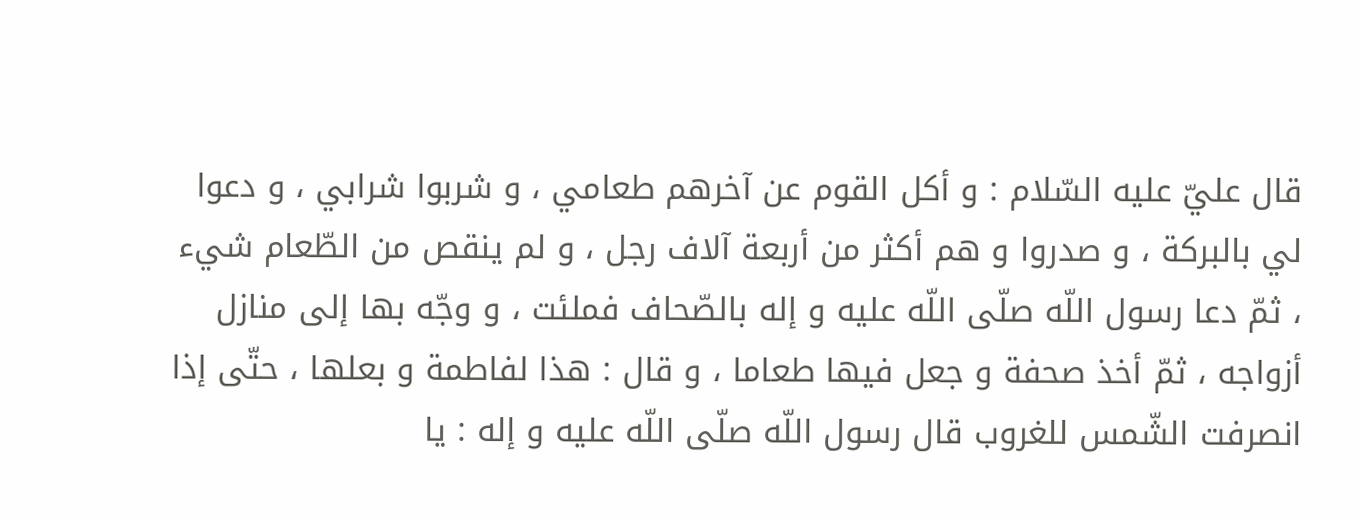قال عليّ عليه السّلام : و أكل القوم عن آخرهم طعامي ، و شربوا شرابي ، و دعوا لي بالبركة ، و صدروا و هم أكثر من أربعة آلاف رجل ، و لم ينقص من الطّعام شيء ، ثمّ دعا رسول اللّه صلّى اللّه عليه و إله بالصّحاف فملئت ، و وجّه بها إلى منازل أزواجه ، ثمّ أخذ صحفة و جعل فيها طعاما ، و قال : هذا لفاطمة و بعلها ، حتّى إذا انصرفت الشّمس للغروب قال رسول اللّه صلّى اللّه عليه و إله : يا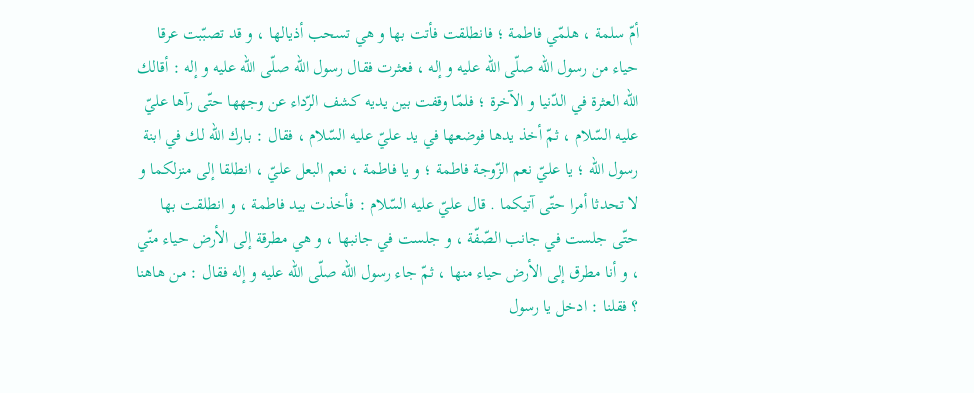أمّ سلمة ، هلمّي فاطمة ؛ فانطلقت فأتت بها و هي تسحب أذيالها ، و قد تصبّبت عرقا حياء من رسول اللّه صلّى اللّه عليه و إله ، فعثرت فقال رسول اللّه صلّى اللّه عليه و إله : أقالك اللّه العثرة في الدّنيا و الآخرة ؛ فلمّا وقفت بين يديه كشف الرّداء عن وجهها حتّى رآها عليّ عليه السّلام ، ثمّ أخذ يدها فوضعها في يد عليّ عليه السّلام ، فقال : بارك اللّه لك في ابنة رسول اللّه ؛ يا عليّ نعم الزّوجة فاطمة ؛ و يا فاطمة ، نعم البعل عليّ ، انطلقا إلى منزلكما و لا تحدثا أمرا حتّى آتيكما . قال عليّ عليه السّلام : فأخذت بيد فاطمة ، و انطلقت بها حتّى جلست في جانب الصّفّة ، و جلست في جانبها ، و هي مطرقة إلى الأرض حياء منّي ، و أنا مطرق إلى الأرض حياء منها ، ثمّ جاء رسول اللّه صلّى اللّه عليه و إله فقال : من هاهنا ؟ فقلنا : ادخل يا رسول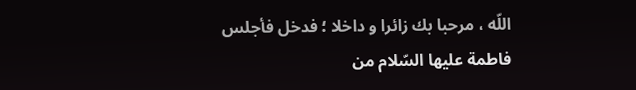اللّه ، مرحبا بك زائرا و داخلا ؛ فدخل فأجلس فاطمة عليها السّلام من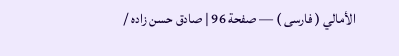الأمالي ( فارسى ) — صفحة 96 | صادق حسن زاده /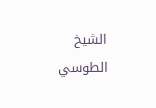الشيخ الطوسي